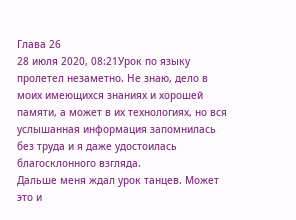Глава 26
28 июля 2020, 08:21Урок по языку пролетел незаметно. Не знаю, дело в моих имеющихся знаниях и хорошей памяти, а может в их технологиях, но вся услышанная информация запомнилась без труда и я даже удостоилась благосклонного взгляда.
Дальше меня ждал урок танцев. Может это и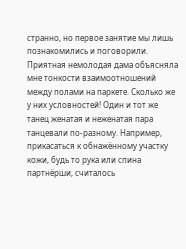странно, но первое занятие мы лишь познакомились и поговорили. Приятная немолодая дама объясняла мне тонкости взаимоотношений между полами на паркете. Сколько же у них условностей! Один и тот же танец женатая и неженатая пара танцевали по-разному. Например, прикасаться к обнажённому участку кожи, будь то рука или спина партнёрши, считалось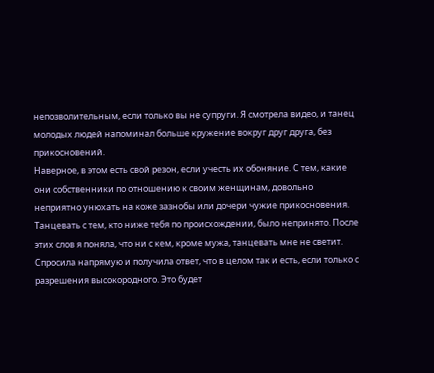непозволительным, если только вы не супруги. Я смотрела видео, и танец молодых людей напоминал больше кружение вокруг друг друга, без прикосновений.
Наверное, в этом есть свой резон, если учесть их обоняние. С тем, какие они собственники по отношению к своим женщинам, довольно неприятно унюхать на коже зазнобы или дочери чужие прикосновения.
Танцевать с тем, кто ниже тебя по происхождении, было непринято. После этих слов я поняла, что ни с кем, кроме мужа, танцевать мне не светит. Спросила напрямую и получила ответ, что в целом так и есть, если только с разрешения высокородного. Это будет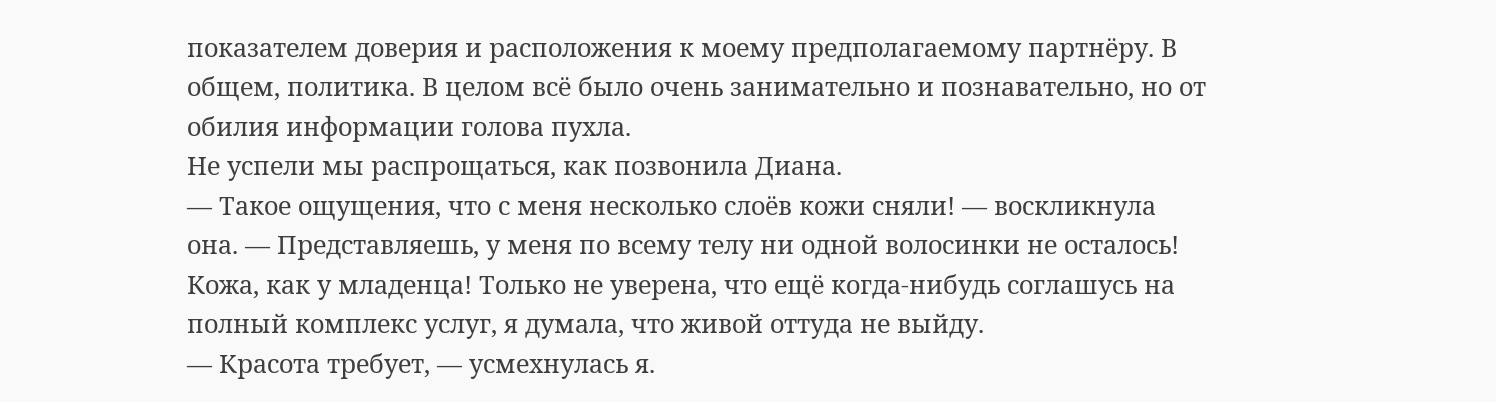показателем доверия и расположения к моему предполагаемому партнёру. В общем, политика. В целом всё было очень занимательно и познавательно, но от обилия информации голова пухла.
Не успели мы распрощаться, как позвонила Диана.
— Такое ощущения, что с меня несколько слоёв кожи сняли! — воскликнула она. — Представляешь, у меня по всему телу ни одной волосинки не осталось! Кожа, как у младенца! Только не уверена, что ещё когда-нибудь соглашусь на полный комплекс услуг, я думала, что живой оттуда не выйду.
— Красота требует, — усмехнулась я.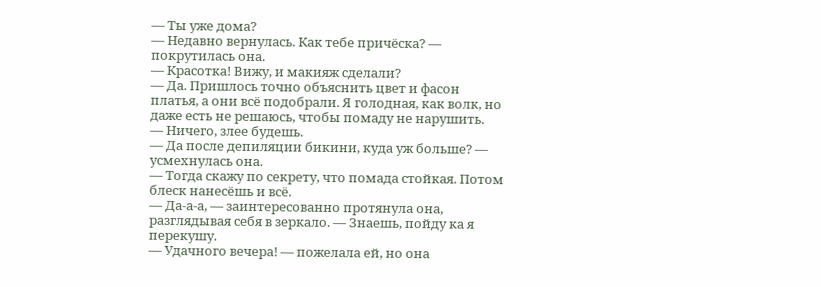— Ты уже дома?
— Недавно вернулась. Как тебе причёска? — покрутилась она.
— Красотка! Вижу, и макияж сделали?
— Да. Пришлось точно объяснить цвет и фасон платья, а они всё подобрали. Я голодная, как волк, но даже есть не решаюсь, чтобы помаду не нарушить.
— Ничего, злее будешь.
— Да после депиляции бикини, куда уж больше? — усмехнулась она.
— Тогда скажу по секрету, что помада стойкая. Потом блеск нанесёшь и всё.
— Да-а-а, — заинтересованно протянула она, разглядывая себя в зеркало. — Знаешь, пойду ка я перекушу.
— Удачного вечера! — пожелала ей, но она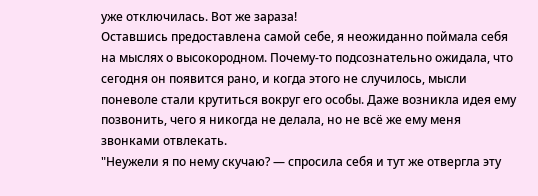уже отключилась. Вот же зараза!
Оставшись предоставлена самой себе, я неожиданно поймала себя на мыслях о высокородном. Почему-то подсознательно ожидала, что сегодня он появится рано, и когда этого не случилось, мысли поневоле стали крутиться вокруг его особы. Даже возникла идея ему позвонить, чего я никогда не делала, но не всё же ему меня звонками отвлекать.
"Неужели я по нему скучаю? — спросила себя и тут же отвергла эту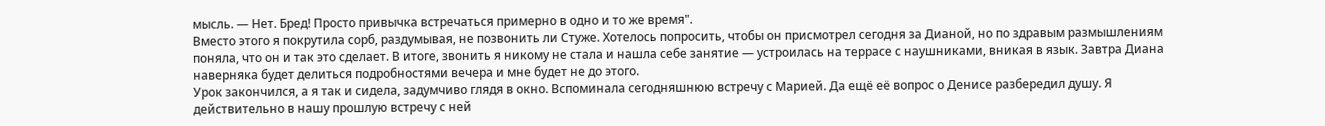мысль. — Нет. Бред! Просто привычка встречаться примерно в одно и то же время".
Вместо этого я покрутила сорб, раздумывая, не позвонить ли Стуже. Хотелось попросить, чтобы он присмотрел сегодня за Дианой, но по здравым размышлениям поняла, что он и так это сделает. В итоге, звонить я никому не стала и нашла себе занятие — устроилась на террасе с наушниками, вникая в язык. Завтра Диана наверняка будет делиться подробностями вечера и мне будет не до этого.
Урок закончился, а я так и сидела, задумчиво глядя в окно. Вспоминала сегодняшнюю встречу с Марией. Да ещё её вопрос о Денисе разбередил душу. Я действительно в нашу прошлую встречу с ней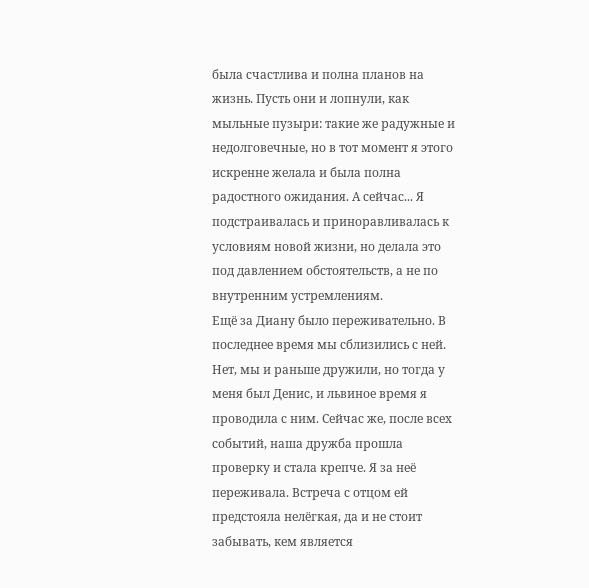была счастлива и полна планов на жизнь. Пусть они и лопнули, как мыльные пузыри: такие же радужные и недолговечные, но в тот момент я этого искренне желала и была полна радостного ожидания. А сейчас... Я подстраивалась и приноравливалась к условиям новой жизни, но делала это под давлением обстоятельств, а не по внутренним устремлениям.
Ещё за Диану было переживательно. В последнее время мы сблизились с ней. Нет, мы и раньше дружили, но тогда у меня был Денис, и львиное время я проводила с ним. Сейчас же, после всех событий, наша дружба прошла проверку и стала крепче. Я за неё переживала. Встреча с отцом ей предстояла нелёгкая, да и не стоит забывать, кем является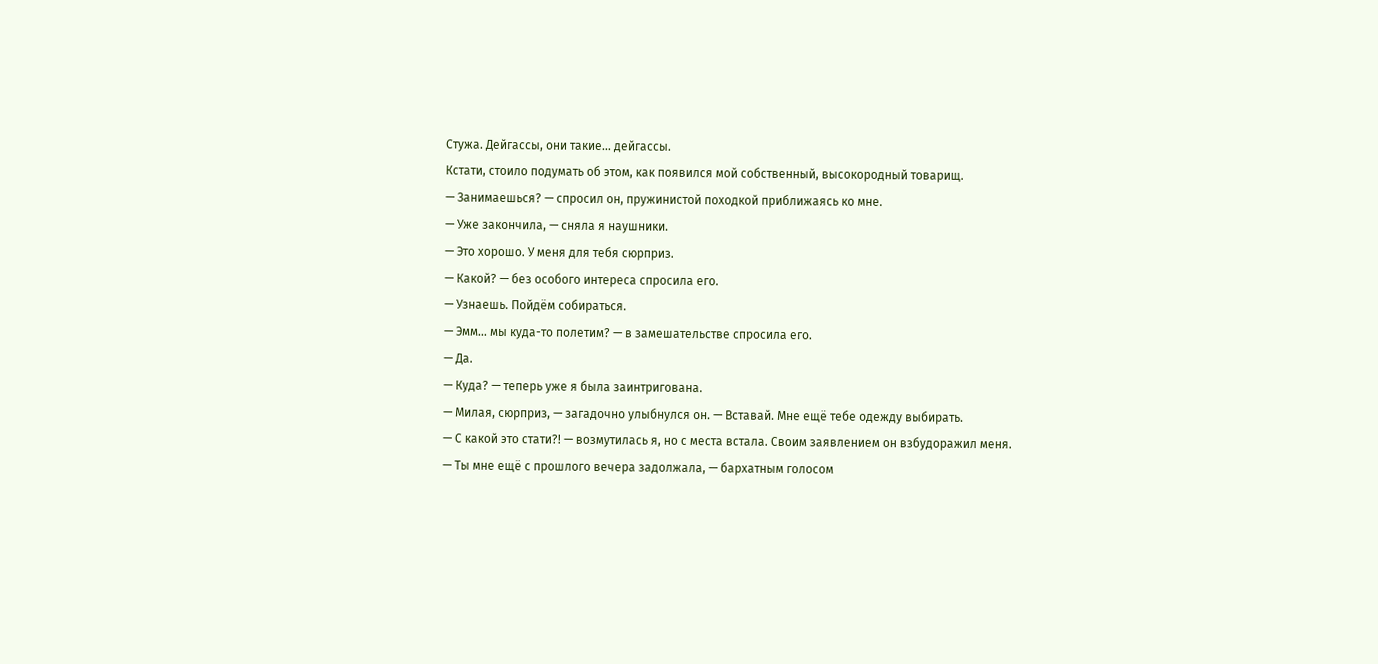Стужа. Дейгассы, они такие... дейгассы.
Кстати, стоило подумать об этом, как появился мой собственный, высокородный товарищ.
— Занимаешься? — спросил он, пружинистой походкой приближаясь ко мне.
— Уже закончила, — сняла я наушники.
— Это хорошо. У меня для тебя сюрприз.
— Какой? — без особого интереса спросила его.
— Узнаешь. Пойдём собираться.
— Эмм... мы куда-то полетим? — в замешательстве спросила его.
— Да.
— Куда? — теперь уже я была заинтригована.
— Милая, сюрприз, — загадочно улыбнулся он. — Вставай. Мне ещё тебе одежду выбирать.
— С какой это стати?! — возмутилась я, но с места встала. Своим заявлением он взбудоражил меня.
— Ты мне ещё с прошлого вечера задолжала, — бархатным голосом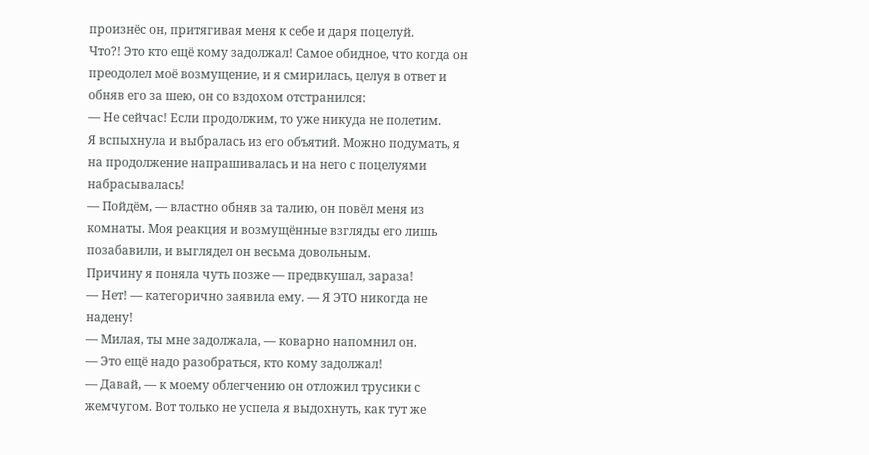произнёс он, притягивая меня к себе и даря поцелуй.
Что?! Это кто ещё кому задолжал! Самое обидное, что когда он преодолел моё возмущение, и я смирилась, целуя в ответ и обняв его за шею, он со вздохом отстранился:
— Не сейчас! Если продолжим, то уже никуда не полетим.
Я вспыхнула и выбралась из его объятий. Можно подумать, я на продолжение напрашивалась и на него с поцелуями набрасывалась!
— Пойдём, — властно обняв за талию, он повёл меня из комнаты. Моя реакция и возмущённые взгляды его лишь позабавили, и выглядел он весьма довольным.
Причину я поняла чуть позже — предвкушал, зараза!
— Нет! — категорично заявила ему. — Я ЭТО никогда не надену!
— Милая, ты мне задолжала, — коварно напомнил он.
— Это ещё надо разобраться, кто кому задолжал!
— Давай, — к моему облегчению он отложил трусики с жемчугом. Вот только не успела я выдохнуть, как тут же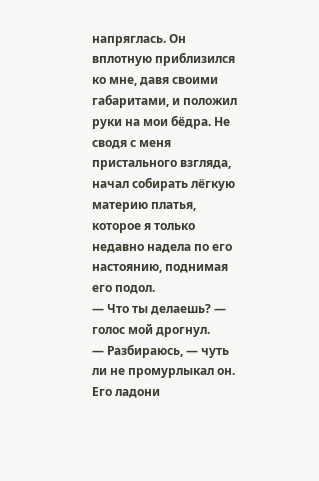напряглась. Он вплотную приблизился ко мне, давя своими габаритами, и положил руки на мои бёдра. Не сводя с меня пристального взгляда, начал собирать лёгкую материю платья, которое я только недавно надела по его настоянию, поднимая его подол.
— Что ты делаешь? — голос мой дрогнул.
— Разбираюсь, — чуть ли не промурлыкал он. Его ладони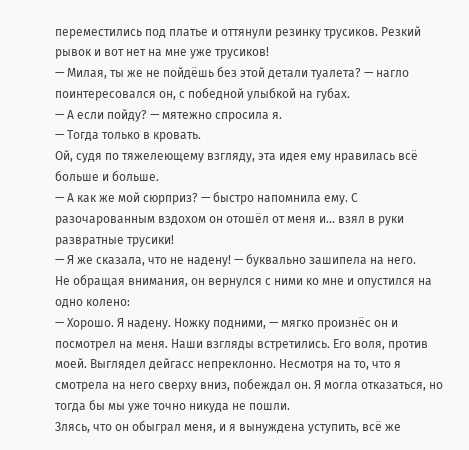переместились под платье и оттянули резинку трусиков. Резкий рывок и вот нет на мне уже трусиков!
— Милая, ты же не пойдёшь без этой детали туалета? — нагло поинтересовался он, с победной улыбкой на губах.
— А если пойду? — мятежно спросила я.
— Тогда только в кровать.
Ой, судя по тяжелеющему взгляду, эта идея ему нравилась всё больше и больше.
— А как же мой сюрприз? — быстро напомнила ему. С разочарованным вздохом он отошёл от меня и... взял в руки развратные трусики!
— Я же сказала, что не надену! — буквально зашипела на него.
Не обращая внимания, он вернулся с ними ко мне и опустился на одно колено:
— Хорошо. Я надену. Ножку подними, — мягко произнёс он и посмотрел на меня. Наши взгляды встретились. Его воля, против моей. Выглядел дейгасс непреклонно. Несмотря на то, что я смотрела на него сверху вниз, побеждал он. Я могла отказаться, но тогда бы мы уже точно никуда не пошли.
Злясь, что он обыграл меня, и я вынуждена уступить, всё же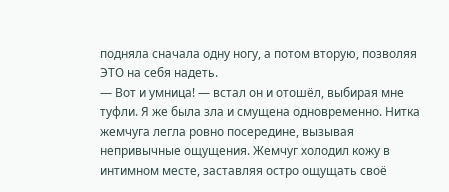подняла сначала одну ногу, а потом вторую, позволяя ЭТО на себя надеть.
— Вот и умница! — встал он и отошёл, выбирая мне туфли. Я же была зла и смущена одновременно. Нитка жемчуга легла ровно посередине, вызывая непривычные ощущения. Жемчуг холодил кожу в интимном месте, заставляя остро ощущать своё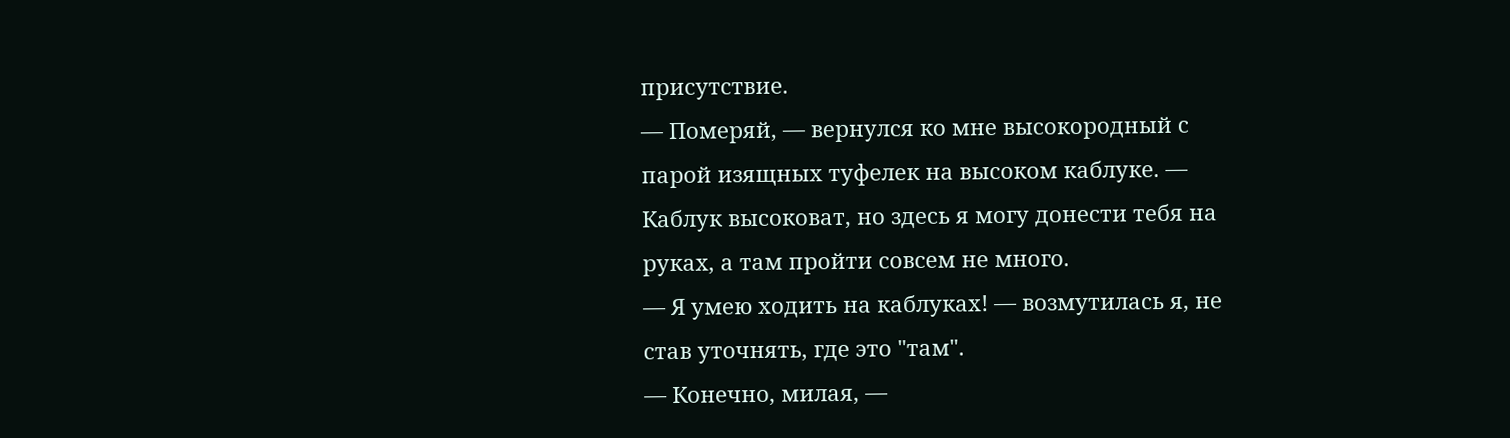присутствие.
— Померяй, — вернулся ко мне высокородный с парой изящных туфелек на высоком каблуке. — Каблук высоковат, но здесь я могу донести тебя на руках, а там пройти совсем не много.
— Я умею ходить на каблуках! — возмутилась я, не став уточнять, где это "там".
— Конечно, милая, —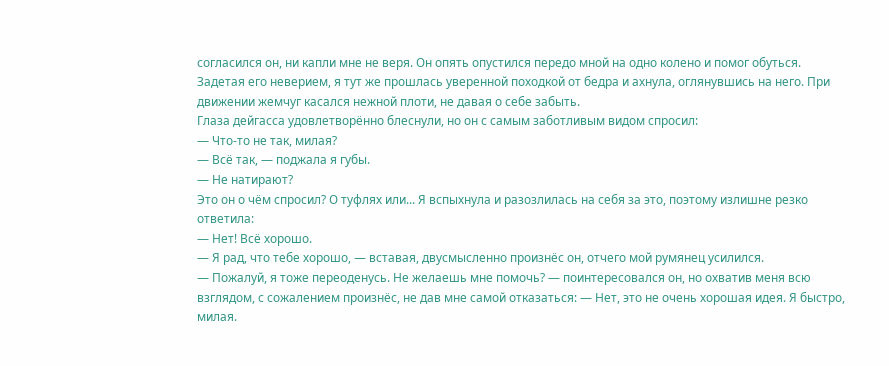согласился он, ни капли мне не веря. Он опять опустился передо мной на одно колено и помог обуться.
Задетая его неверием, я тут же прошлась уверенной походкой от бедра и ахнула, оглянувшись на него. При движении жемчуг касался нежной плоти, не давая о себе забыть.
Глаза дейгасса удовлетворённо блеснули, но он с самым заботливым видом спросил:
— Что-то не так, милая?
— Всё так, — поджала я губы.
— Не натирают?
Это он о чём спросил? О туфлях или... Я вспыхнула и разозлилась на себя за это, поэтому излишне резко ответила:
— Нет! Всё хорошо.
— Я рад, что тебе хорошо, — вставая, двусмысленно произнёс он, отчего мой румянец усилился.
— Пожалуй, я тоже переоденусь. Не желаешь мне помочь? — поинтересовался он, но охватив меня всю взглядом, с сожалением произнёс, не дав мне самой отказаться: — Нет, это не очень хорошая идея. Я быстро, милая.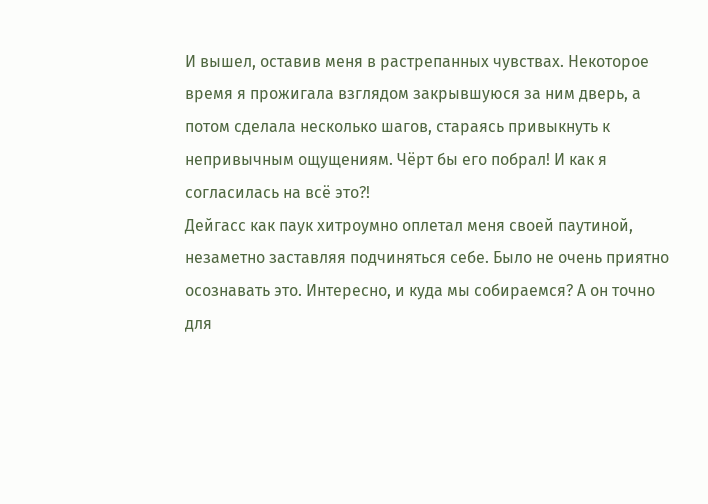И вышел, оставив меня в растрепанных чувствах. Некоторое время я прожигала взглядом закрывшуюся за ним дверь, а потом сделала несколько шагов, стараясь привыкнуть к непривычным ощущениям. Чёрт бы его побрал! И как я согласилась на всё это?!
Дейгасс как паук хитроумно оплетал меня своей паутиной, незаметно заставляя подчиняться себе. Было не очень приятно осознавать это. Интересно, и куда мы собираемся? А он точно для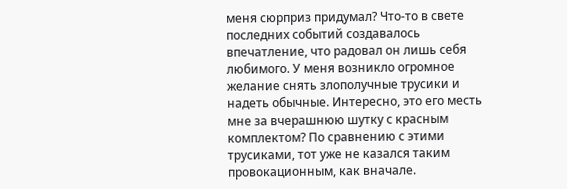меня сюрприз придумал? Что-то в свете последних событий создавалось впечатление, что радовал он лишь себя любимого. У меня возникло огромное желание снять злополучные трусики и надеть обычные. Интересно, это его месть мне за вчерашнюю шутку с красным комплектом? По сравнению с этими трусиками, тот уже не казался таким провокационным, как вначале.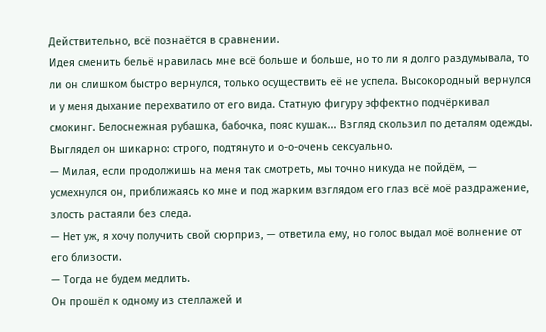Действительно, всё познаётся в сравнении.
Идея сменить бельё нравилась мне всё больше и больше, но то ли я долго раздумывала, то ли он слишком быстро вернулся, только осуществить её не успела. Высокородный вернулся и у меня дыхание перехватило от его вида. Статную фигуру эффектно подчёркивал смокинг. Белоснежная рубашка, бабочка, пояс кушак... Взгляд скользил по деталям одежды. Выглядел он шикарно: строго, подтянуто и о-о-очень сексуально.
— Милая, если продолжишь на меня так смотреть, мы точно никуда не пойдём, — усмехнулся он, приближаясь ко мне и под жарким взглядом его глаз всё моё раздражение, злость растаяли без следа.
— Нет уж, я хочу получить свой сюрприз, — ответила ему, но голос выдал моё волнение от его близости.
— Тогда не будем медлить.
Он прошёл к одному из стеллажей и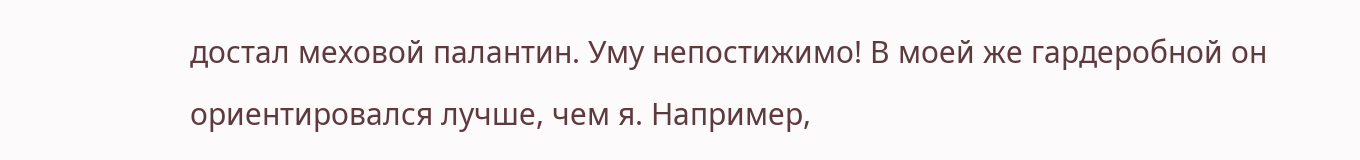достал меховой палантин. Уму непостижимо! В моей же гардеробной он ориентировался лучше, чем я. Например,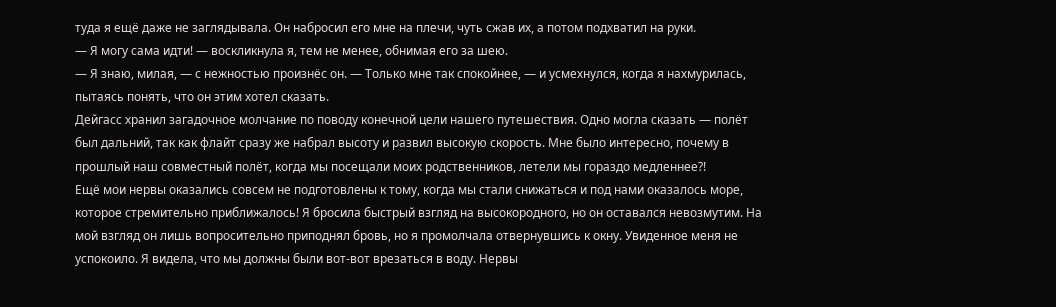туда я ещё даже не заглядывала. Он набросил его мне на плечи, чуть сжав их, а потом подхватил на руки.
— Я могу сама идти! — воскликнула я, тем не менее, обнимая его за шею.
— Я знаю, милая, — с нежностью произнёс он. — Только мне так спокойнее, — и усмехнулся, когда я нахмурилась, пытаясь понять, что он этим хотел сказать.
Дейгасс хранил загадочное молчание по поводу конечной цели нашего путешествия. Одно могла сказать — полёт был дальний, так как флайт сразу же набрал высоту и развил высокую скорость. Мне было интересно, почему в прошлый наш совместный полёт, когда мы посещали моих родственников, летели мы гораздо медленнее?!
Ещё мои нервы оказались совсем не подготовлены к тому, когда мы стали снижаться и под нами оказалось море, которое стремительно приближалось! Я бросила быстрый взгляд на высокородного, но он оставался невозмутим. На мой взгляд он лишь вопросительно приподнял бровь, но я промолчала отвернувшись к окну. Увиденное меня не успокоило. Я видела, что мы должны были вот-вот врезаться в воду. Нервы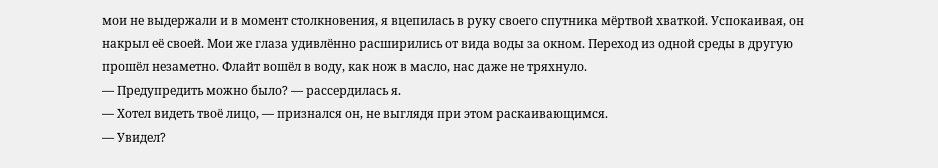мои не выдержали и в момент столкновения, я вцепилась в руку своего спутника мёртвой хваткой. Успокаивая, он накрыл её своей. Мои же глаза удивлённо расширились от вида воды за окном. Переход из одной среды в другую прошёл незаметно. Флайт вошёл в воду, как нож в масло, нас даже не тряхнуло.
— Предупредить можно было? — рассердилась я.
— Хотел видеть твоё лицо, — признался он, не выглядя при этом раскаивающимся.
— Увидел?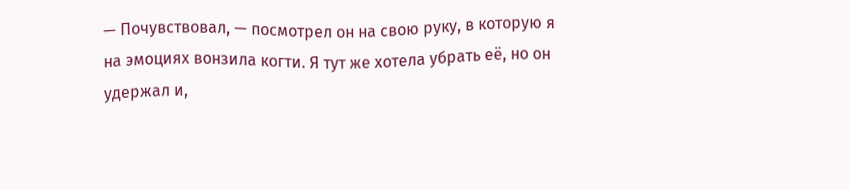— Почувствовал, — посмотрел он на свою руку, в которую я на эмоциях вонзила когти. Я тут же хотела убрать её, но он удержал и,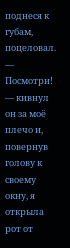поднеся к губам, поцеловал. — Посмотри! — кивнул он за моё плечо и, повернув голову к своему окну, я открыла рот от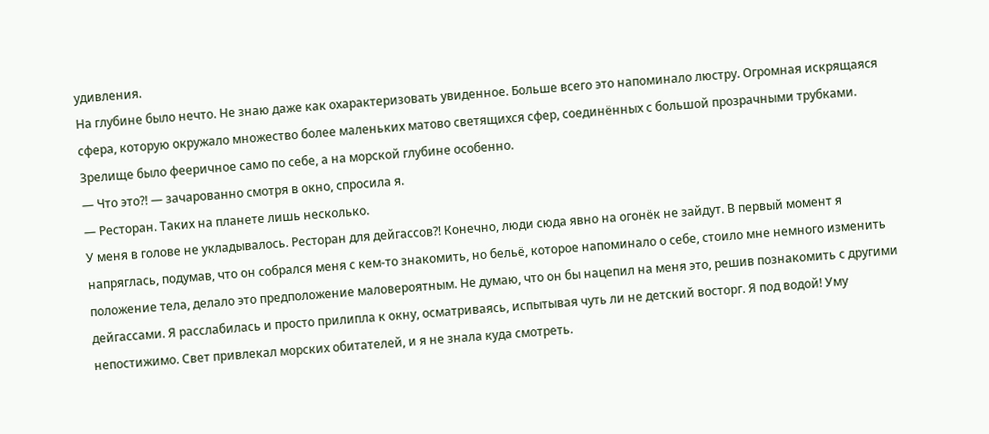удивления.
На глубине было нечто. Не знаю даже как охарактеризовать увиденное. Больше всего это напоминало люстру. Огромная искрящаяся сфера, которую окружало множество более маленьких матово светящихся сфер, соединённых с большой прозрачными трубками. Зрелище было фееричное само по себе, а на морской глубине особенно.
— Что это?! — зачарованно смотря в окно, спросила я.
— Ресторан. Таких на планете лишь несколько.
У меня в голове не укладывалось. Ресторан для дейгассов?! Конечно, люди сюда явно на огонёк не зайдут. В первый момент я напряглась, подумав, что он собрался меня с кем-то знакомить, но бельё, которое напоминало о себе, стоило мне немного изменить положение тела, делало это предположение маловероятным. Не думаю, что он бы нацепил на меня это, решив познакомить с другими дейгассами. Я расслабилась и просто прилипла к окну, осматриваясь, испытывая чуть ли не детский восторг. Я под водой! Уму непостижимо. Свет привлекал морских обитателей, и я не знала куда смотреть.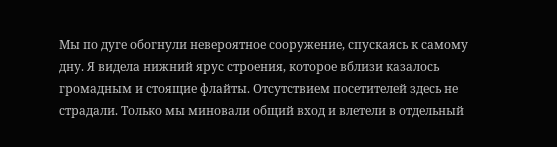Мы по дуге обогнули невероятное сооружение, спускаясь к самому дну. Я видела нижний ярус строения, которое вблизи казалось громадным и стоящие флайты. Отсутствием посетителей здесь не страдали. Только мы миновали общий вход и влетели в отдельный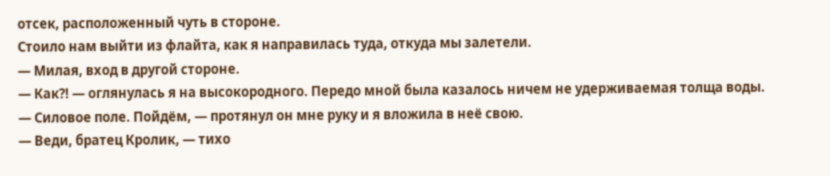отсек, расположенный чуть в стороне.
Стоило нам выйти из флайта, как я направилась туда, откуда мы залетели.
— Милая, вход в другой стороне.
— Как?! — оглянулась я на высокородного. Передо мной была казалось ничем не удерживаемая толща воды.
— Силовое поле. Пойдём, — протянул он мне руку и я вложила в неё свою.
— Веди, братец Кролик, — тихо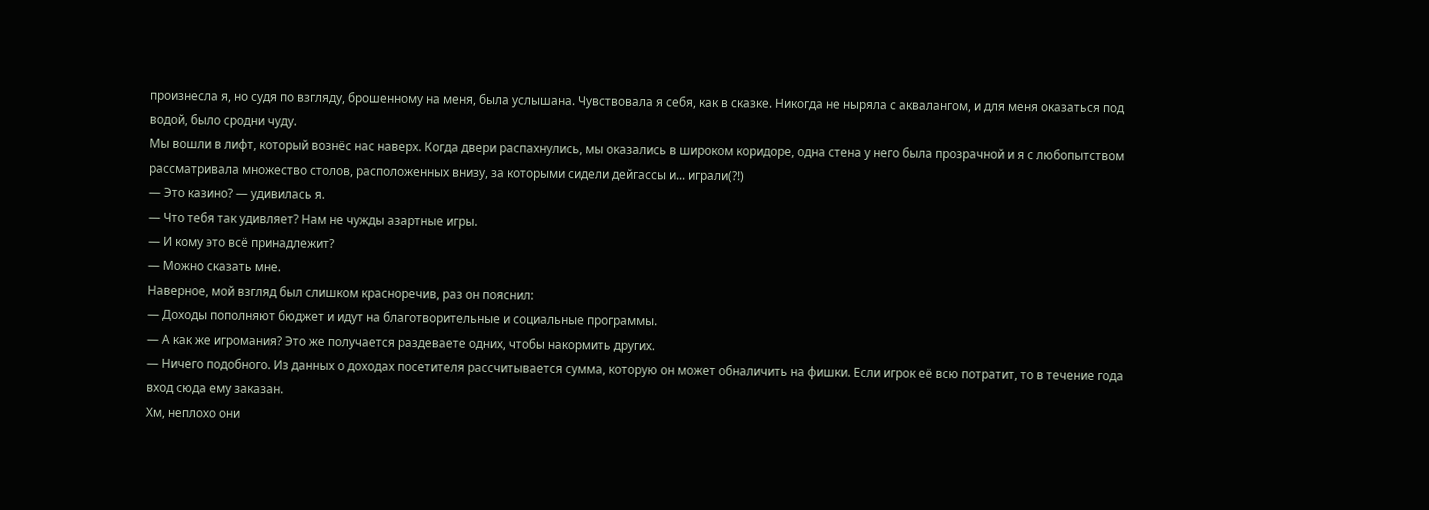произнесла я, но судя по взгляду, брошенному на меня, была услышана. Чувствовала я себя, как в сказке. Никогда не ныряла с аквалангом, и для меня оказаться под водой, было сродни чуду.
Мы вошли в лифт, который вознёс нас наверх. Когда двери распахнулись, мы оказались в широком коридоре, одна стена у него была прозрачной и я с любопытством рассматривала множество столов, расположенных внизу, за которыми сидели дейгассы и... играли(?!)
— Это казино? — удивилась я.
— Что тебя так удивляет? Нам не чужды азартные игры.
— И кому это всё принадлежит?
— Можно сказать мне.
Наверное, мой взгляд был слишком красноречив, раз он пояснил:
— Доходы пополняют бюджет и идут на благотворительные и социальные программы.
— А как же игромания? Это же получается раздеваете одних, чтобы накормить других.
— Ничего подобного. Из данных о доходах посетителя рассчитывается сумма, которую он может обналичить на фишки. Если игрок её всю потратит, то в течение года вход сюда ему заказан.
Хм, неплохо они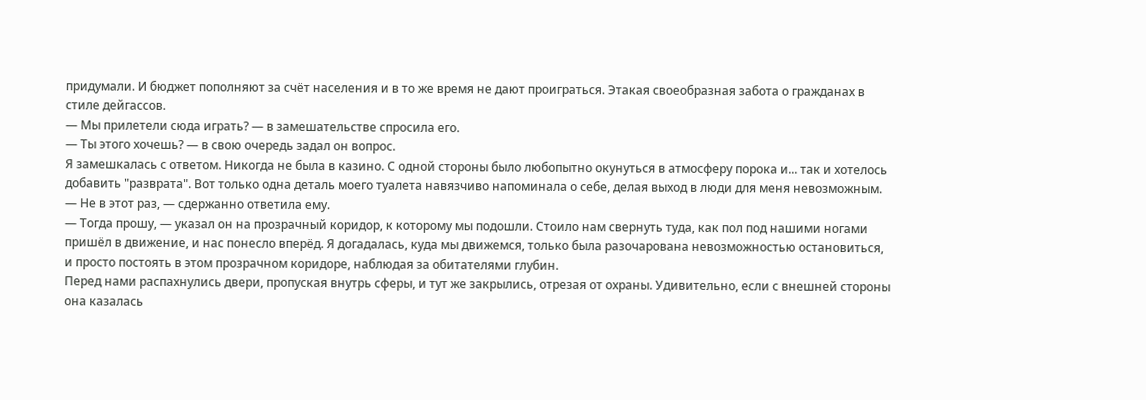придумали. И бюджет пополняют за счёт населения и в то же время не дают проиграться. Этакая своеобразная забота о гражданах в стиле дейгассов.
— Мы прилетели сюда играть? — в замешательстве спросила его.
— Ты этого хочешь? — в свою очередь задал он вопрос.
Я замешкалась с ответом. Никогда не была в казино. С одной стороны было любопытно окунуться в атмосферу порока и... так и хотелось добавить "разврата". Вот только одна деталь моего туалета навязчиво напоминала о себе, делая выход в люди для меня невозможным.
— Не в этот раз, — сдержанно ответила ему.
— Тогда прошу, — указал он на прозрачный коридор, к которому мы подошли. Стоило нам свернуть туда, как пол под нашими ногами пришёл в движение, и нас понесло вперёд. Я догадалась, куда мы движемся, только была разочарована невозможностью остановиться, и просто постоять в этом прозрачном коридоре, наблюдая за обитателями глубин.
Перед нами распахнулись двери, пропуская внутрь сферы, и тут же закрылись, отрезая от охраны. Удивительно, если с внешней стороны она казалась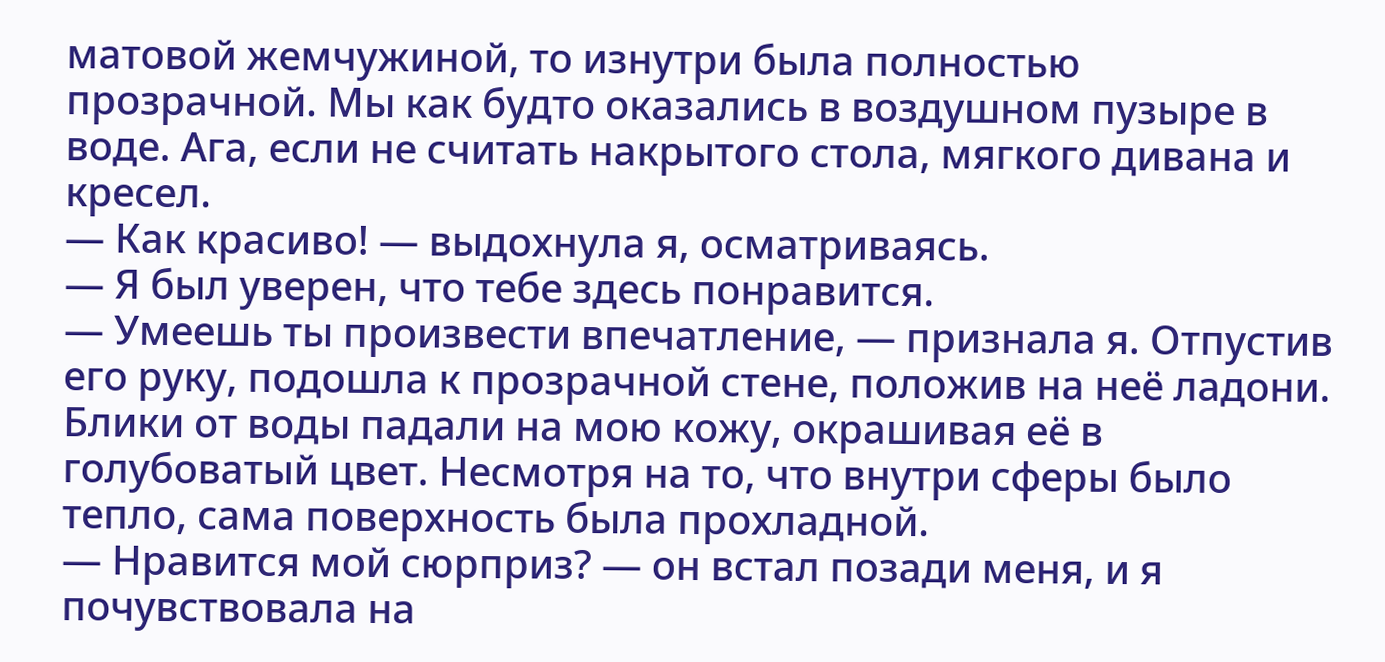матовой жемчужиной, то изнутри была полностью прозрачной. Мы как будто оказались в воздушном пузыре в воде. Ага, если не считать накрытого стола, мягкого дивана и кресел.
— Как красиво! — выдохнула я, осматриваясь.
— Я был уверен, что тебе здесь понравится.
— Умеешь ты произвести впечатление, — признала я. Отпустив его руку, подошла к прозрачной стене, положив на неё ладони. Блики от воды падали на мою кожу, окрашивая её в голубоватый цвет. Несмотря на то, что внутри сферы было тепло, сама поверхность была прохладной.
— Нравится мой сюрприз? — он встал позади меня, и я почувствовала на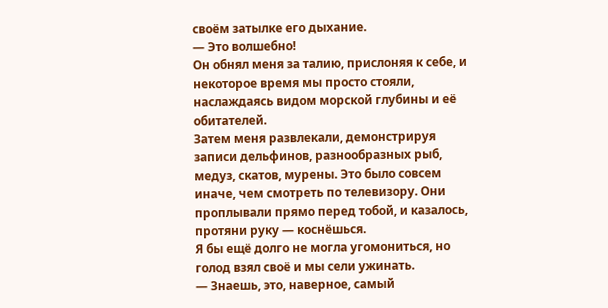своём затылке его дыхание.
— Это волшебно!
Он обнял меня за талию, прислоняя к себе, и некоторое время мы просто стояли, наслаждаясь видом морской глубины и её обитателей.
Затем меня развлекали, демонстрируя записи дельфинов, разнообразных рыб, медуз, скатов, мурены. Это было совсем иначе, чем смотреть по телевизору. Они проплывали прямо перед тобой, и казалось, протяни руку — коснёшься.
Я бы ещё долго не могла угомониться, но голод взял своё и мы сели ужинать.
— Знаешь, это, наверное, самый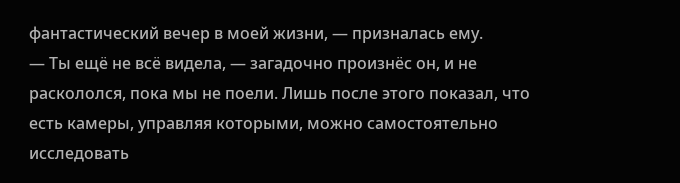фантастический вечер в моей жизни, — призналась ему.
— Ты ещё не всё видела, — загадочно произнёс он, и не раскололся, пока мы не поели. Лишь после этого показал, что есть камеры, управляя которыми, можно самостоятельно исследовать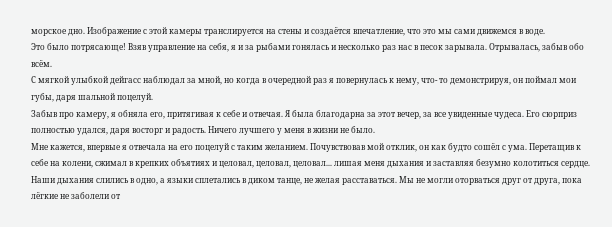морское дно. Изображение с этой камеры транслируется на стены и создаётся впечатление, что это мы сами движемся в воде.
Это было потрясающе! Взяв управление на себя, я и за рыбами гонялась и несколько раз нас в песок зарывала. Отрывалась, забыв обо всём.
С мягкой улыбкой дейгасс наблюдал за мной, но когда в очередной раз я повернулась к нему, что- то демонстрируя, он поймал мои губы, даря шальной поцелуй.
Забыв про камеру, я обняла его, притягивая к себе и отвечая. Я была благодарна за этот вечер, за все увиденные чудеса. Его сюрприз полностью удался, даря восторг и радость. Ничего лучшего у меня в жизни не было.
Мне кажется, впервые я отвечала на его поцелуй с таким желанием. Почувствовав мой отклик, он как будто сошёл с ума. Перетащив к себе на колени, сжимал в крепких объятиях и целовал, целовал, целовал... лишая меня дыхания и заставляя безумно колотиться сердце. Наши дыхания слились в одно, а языки сплетались в диком танце, не желая расставаться. Мы не могли оторваться друг от друга, пока лёгкие не заболели от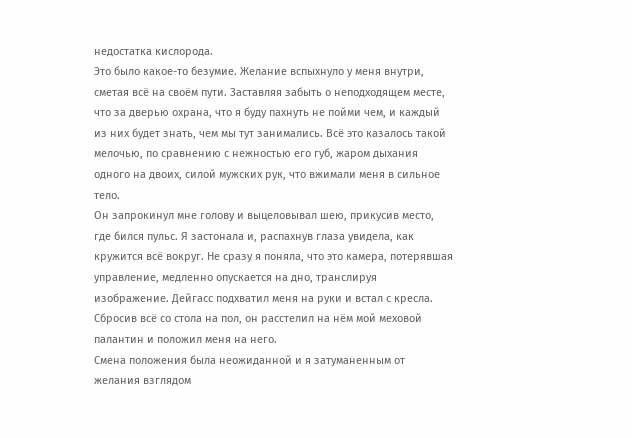недостатка кислорода.
Это было какое-то безумие. Желание вспыхнуло у меня внутри, сметая всё на своём пути. Заставляя забыть о неподходящем месте, что за дверью охрана, что я буду пахнуть не пойми чем, и каждый из них будет знать, чем мы тут занимались. Всё это казалось такой мелочью, по сравнению с нежностью его губ, жаром дыхания одного на двоих, силой мужских рук, что вжимали меня в сильное тело.
Он запрокинул мне голову и выцеловывал шею, прикусив место, где бился пульс. Я застонала и, распахнув глаза увидела, как кружится всё вокруг. Не сразу я поняла, что это камера, потерявшая управление, медленно опускается на дно, транслируя изображение. Дейгасс подхватил меня на руки и встал с кресла. Сбросив всё со стола на пол, он расстелил на нём мой меховой палантин и положил меня на него.
Смена положения была неожиданной и я затуманенным от желания взглядом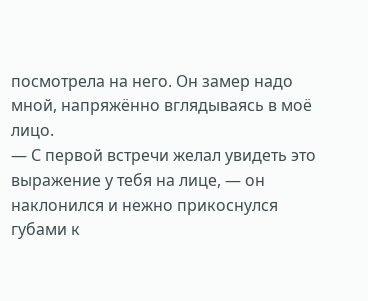посмотрела на него. Он замер надо мной, напряжённо вглядываясь в моё лицо.
— С первой встречи желал увидеть это выражение у тебя на лице, — он наклонился и нежно прикоснулся губами к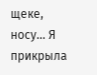щеке, носу... Я прикрыла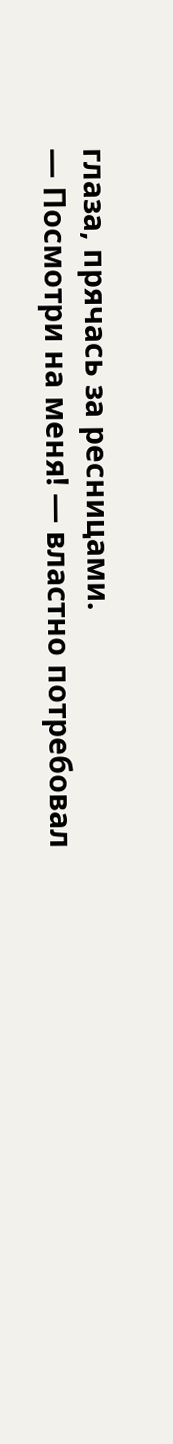глаза, прячась за ресницами.
— Посмотри на меня! — властно потребовал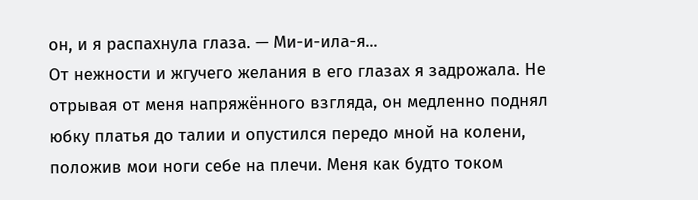он, и я распахнула глаза. — Ми-и-ила-я...
От нежности и жгучего желания в его глазах я задрожала. Не отрывая от меня напряжённого взгляда, он медленно поднял юбку платья до талии и опустился передо мной на колени, положив мои ноги себе на плечи. Меня как будто током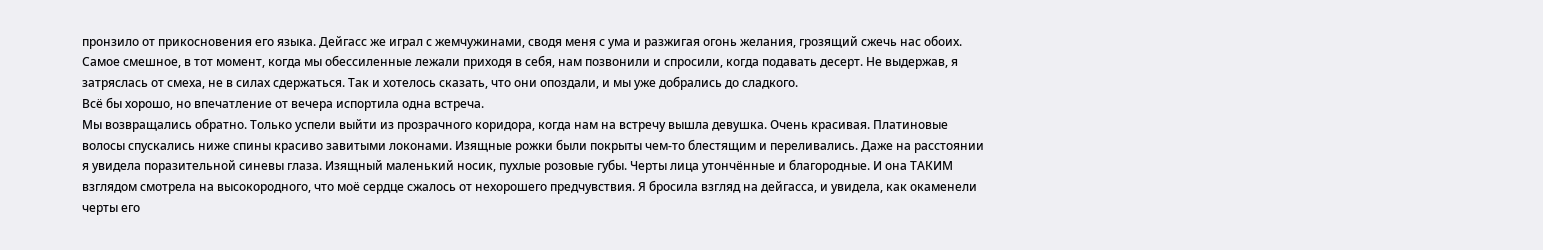пронзило от прикосновения его языка. Дейгасс же играл с жемчужинами, сводя меня с ума и разжигая огонь желания, грозящий сжечь нас обоих.
Самое смешное, в тот момент, когда мы обессиленные лежали приходя в себя, нам позвонили и спросили, когда подавать десерт. Не выдержав, я затряслась от смеха, не в силах сдержаться. Так и хотелось сказать, что они опоздали, и мы уже добрались до сладкого.
Всё бы хорошо, но впечатление от вечера испортила одна встреча.
Мы возвращались обратно. Только успели выйти из прозрачного коридора, когда нам на встречу вышла девушка. Очень красивая. Платиновые волосы спускались ниже спины красиво завитыми локонами. Изящные рожки были покрыты чем-то блестящим и переливались. Даже на расстоянии я увидела поразительной синевы глаза. Изящный маленький носик, пухлые розовые губы. Черты лица утончённые и благородные. И она ТАКИМ взглядом смотрела на высокородного, что моё сердце сжалось от нехорошего предчувствия. Я бросила взгляд на дейгасса, и увидела, как окаменели черты его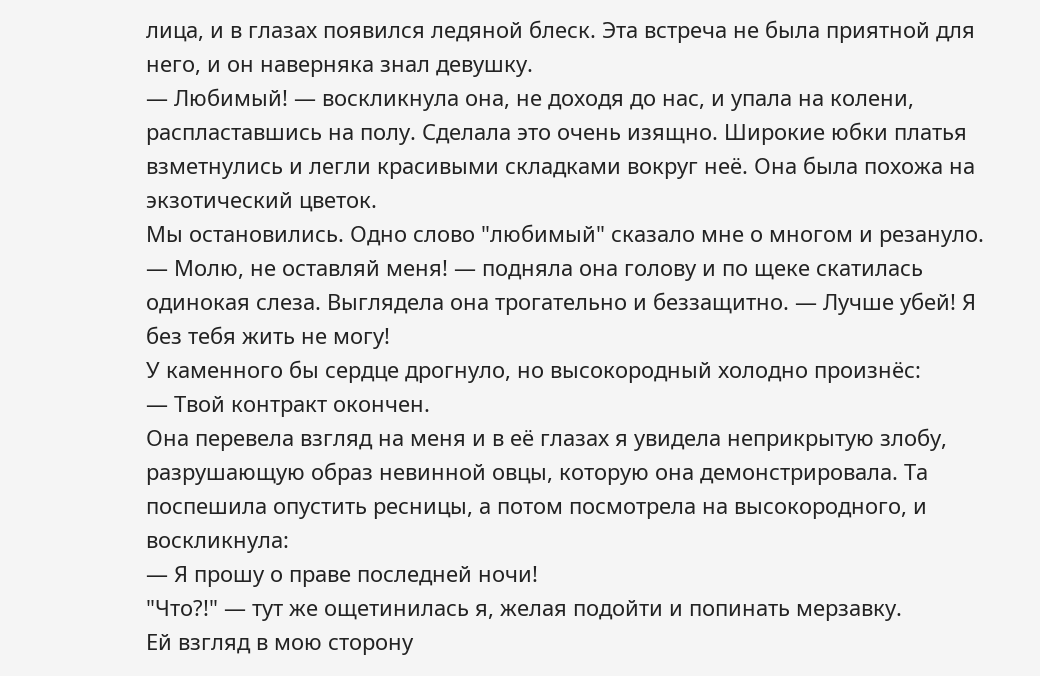лица, и в глазах появился ледяной блеск. Эта встреча не была приятной для него, и он наверняка знал девушку.
— Любимый! — воскликнула она, не доходя до нас, и упала на колени, распластавшись на полу. Сделала это очень изящно. Широкие юбки платья взметнулись и легли красивыми складками вокруг неё. Она была похожа на экзотический цветок.
Мы остановились. Одно слово "любимый" сказало мне о многом и резануло.
— Молю, не оставляй меня! — подняла она голову и по щеке скатилась одинокая слеза. Выглядела она трогательно и беззащитно. — Лучше убей! Я без тебя жить не могу!
У каменного бы сердце дрогнуло, но высокородный холодно произнёс:
— Твой контракт окончен.
Она перевела взгляд на меня и в её глазах я увидела неприкрытую злобу, разрушающую образ невинной овцы, которую она демонстрировала. Та поспешила опустить ресницы, а потом посмотрела на высокородного, и воскликнула:
— Я прошу о праве последней ночи!
"Что?!" — тут же ощетинилась я, желая подойти и попинать мерзавку.
Ей взгляд в мою сторону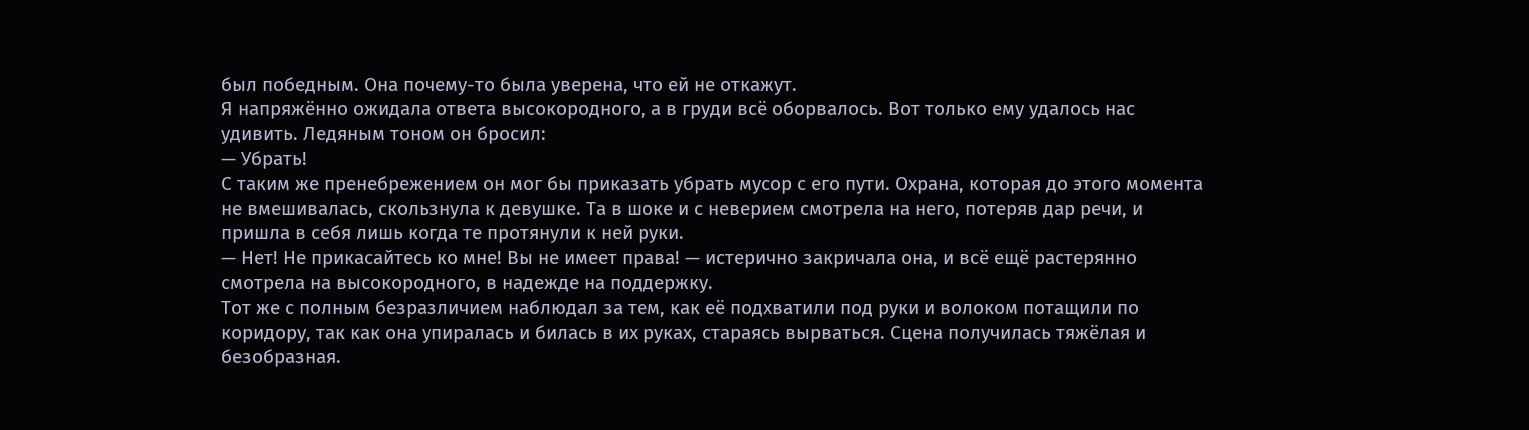был победным. Она почему-то была уверена, что ей не откажут.
Я напряжённо ожидала ответа высокородного, а в груди всё оборвалось. Вот только ему удалось нас удивить. Ледяным тоном он бросил:
— Убрать!
С таким же пренебрежением он мог бы приказать убрать мусор с его пути. Охрана, которая до этого момента не вмешивалась, скользнула к девушке. Та в шоке и с неверием смотрела на него, потеряв дар речи, и пришла в себя лишь когда те протянули к ней руки.
— Нет! Не прикасайтесь ко мне! Вы не имеет права! — истерично закричала она, и всё ещё растерянно смотрела на высокородного, в надежде на поддержку.
Тот же с полным безразличием наблюдал за тем, как её подхватили под руки и волоком потащили по коридору, так как она упиралась и билась в их руках, стараясь вырваться. Сцена получилась тяжёлая и безобразная.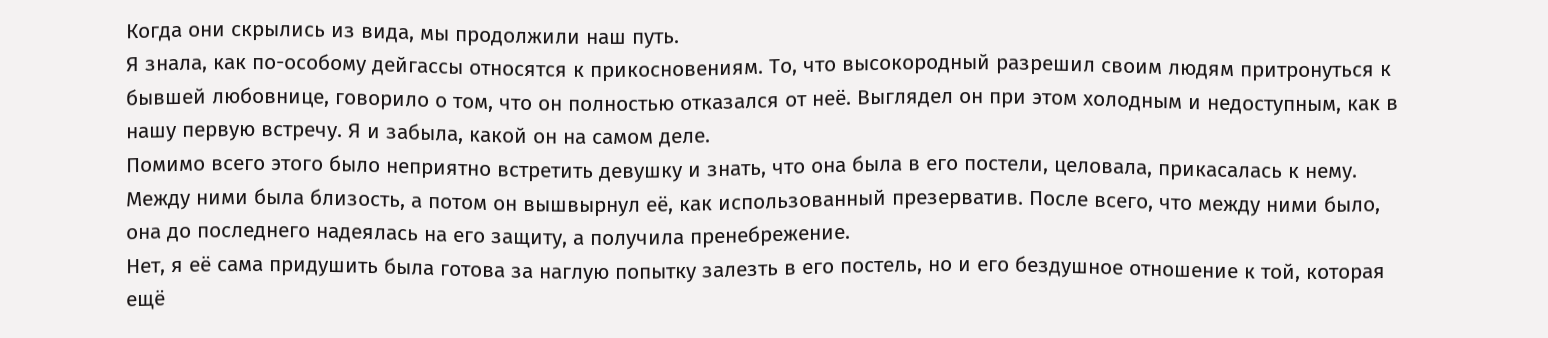Когда они скрылись из вида, мы продолжили наш путь.
Я знала, как по-особому дейгассы относятся к прикосновениям. То, что высокородный разрешил своим людям притронуться к бывшей любовнице, говорило о том, что он полностью отказался от неё. Выглядел он при этом холодным и недоступным, как в нашу первую встречу. Я и забыла, какой он на самом деле.
Помимо всего этого было неприятно встретить девушку и знать, что она была в его постели, целовала, прикасалась к нему. Между ними была близость, а потом он вышвырнул её, как использованный презерватив. После всего, что между ними было, она до последнего надеялась на его защиту, а получила пренебрежение.
Нет, я её сама придушить была готова за наглую попытку залезть в его постель, но и его бездушное отношение к той, которая ещё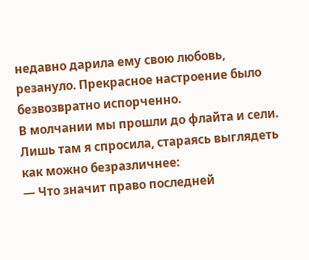недавно дарила ему свою любовь, резануло. Прекрасное настроение было безвозвратно испорченно.
В молчании мы прошли до флайта и сели. Лишь там я спросила, стараясь выглядеть как можно безразличнее:
— Что значит право последней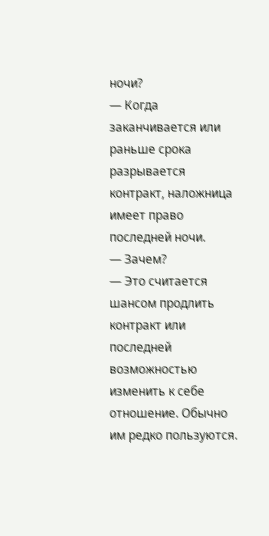ночи?
— Когда заканчивается или раньше срока разрывается контракт, наложница имеет право последней ночи.
— Зачем?
— Это считается шансом продлить контракт или последней возможностью изменить к себе отношение. Обычно им редко пользуются.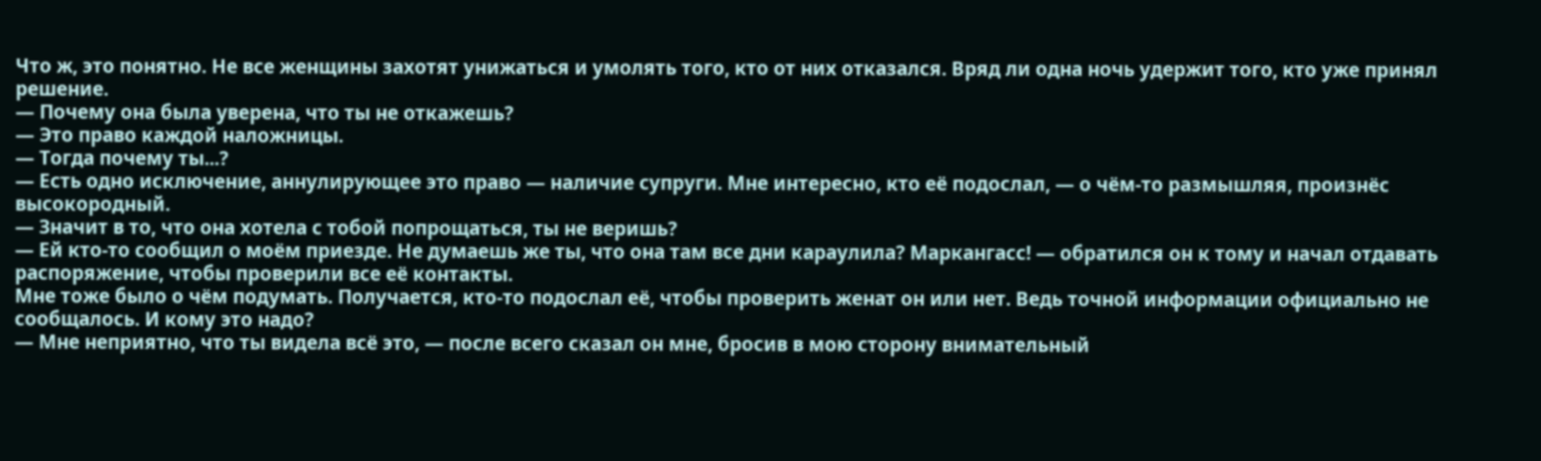Что ж, это понятно. Не все женщины захотят унижаться и умолять того, кто от них отказался. Вряд ли одна ночь удержит того, кто уже принял решение.
— Почему она была уверена, что ты не откажешь?
— Это право каждой наложницы.
— Тогда почему ты...?
— Есть одно исключение, аннулирующее это право — наличие супруги. Мне интересно, кто её подослал, — о чём-то размышляя, произнёс высокородный.
— Значит в то, что она хотела с тобой попрощаться, ты не веришь?
— Ей кто-то сообщил о моём приезде. Не думаешь же ты, что она там все дни караулила? Маркангасс! — обратился он к тому и начал отдавать распоряжение, чтобы проверили все её контакты.
Мне тоже было о чём подумать. Получается, кто-то подослал её, чтобы проверить женат он или нет. Ведь точной информации официально не сообщалось. И кому это надо?
— Мне неприятно, что ты видела всё это, — после всего сказал он мне, бросив в мою сторону внимательный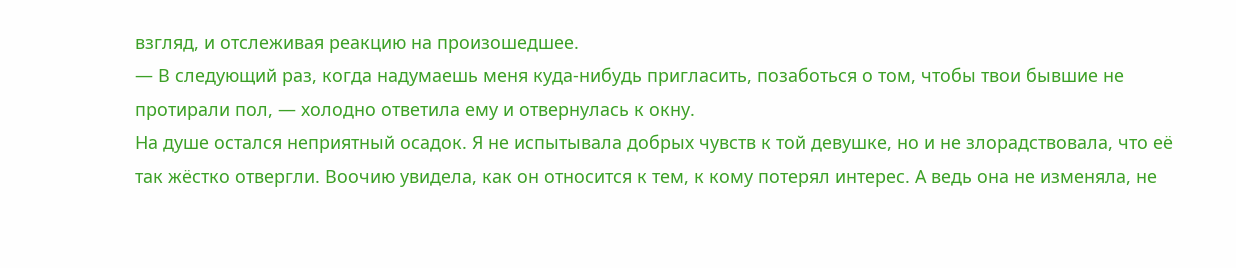взгляд, и отслеживая реакцию на произошедшее.
— В следующий раз, когда надумаешь меня куда-нибудь пригласить, позаботься о том, чтобы твои бывшие не протирали пол, — холодно ответила ему и отвернулась к окну.
На душе остался неприятный осадок. Я не испытывала добрых чувств к той девушке, но и не злорадствовала, что её так жёстко отвергли. Воочию увидела, как он относится к тем, к кому потерял интерес. А ведь она не изменяла, не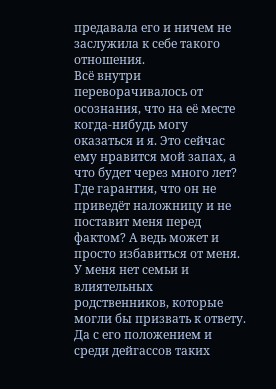предавала его и ничем не заслужила к себе такого отношения.
Всё внутри переворачивалось от осознания, что на её месте когда-нибудь могу оказаться и я. Это сейчас ему нравится мой запах, а что будет через много лет? Где гарантия, что он не приведёт наложницу и не поставит меня перед фактом? А ведь может и просто избавиться от меня. У меня нет семьи и влиятельных родственников, которые могли бы призвать к ответу. Да с его положением и среди дейгассов таких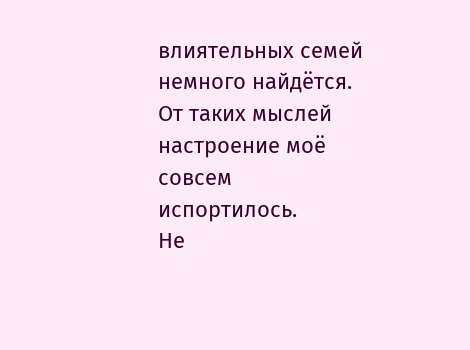влиятельных семей немного найдётся. От таких мыслей настроение моё совсем испортилось.
Не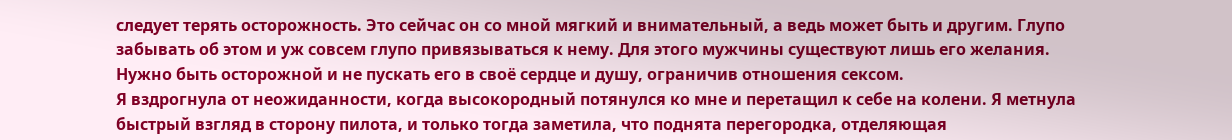следует терять осторожность. Это сейчас он со мной мягкий и внимательный, а ведь может быть и другим. Глупо забывать об этом и уж совсем глупо привязываться к нему. Для этого мужчины существуют лишь его желания. Нужно быть осторожной и не пускать его в своё сердце и душу, ограничив отношения сексом.
Я вздрогнула от неожиданности, когда высокородный потянулся ко мне и перетащил к себе на колени. Я метнула быстрый взгляд в сторону пилота, и только тогда заметила, что поднята перегородка, отделяющая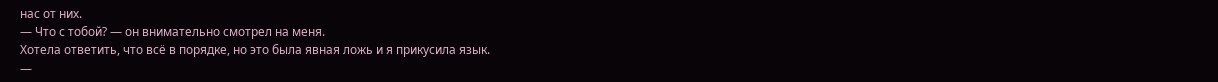нас от них.
— Что с тобой? — он внимательно смотрел на меня.
Хотела ответить, что всё в порядке, но это была явная ложь и я прикусила язык.
—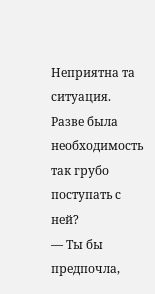Неприятна та ситуация. Разве была необходимость так грубо поступать с ней?
— Ты бы предпочла,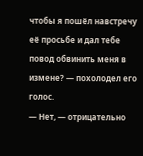чтобы я пошёл навстречу её просьбе и дал тебе повод обвинить меня в измене? — похолодел его голос.
— Нет, — отрицательно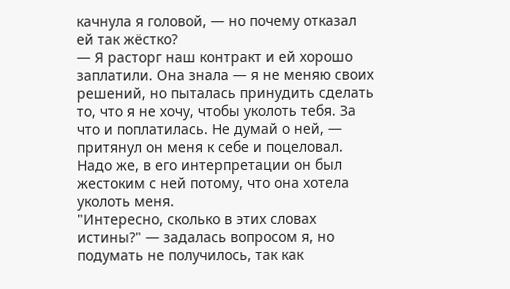качнула я головой, — но почему отказал ей так жёстко?
— Я расторг наш контракт и ей хорошо заплатили. Она знала — я не меняю своих решений, но пыталась принудить сделать то, что я не хочу, чтобы уколоть тебя. За что и поплатилась. Не думай о ней, — притянул он меня к себе и поцеловал.
Надо же, в его интерпретации он был жестоким с ней потому, что она хотела уколоть меня.
"Интересно, сколько в этих словах истины?" — задалась вопросом я, но подумать не получилось, так как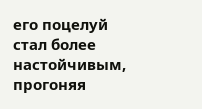его поцелуй стал более настойчивым, прогоняя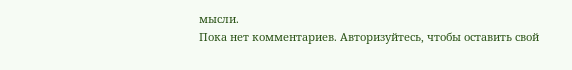мысли.
Пока нет комментариев. Авторизуйтесь, чтобы оставить свой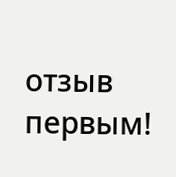отзыв первым!